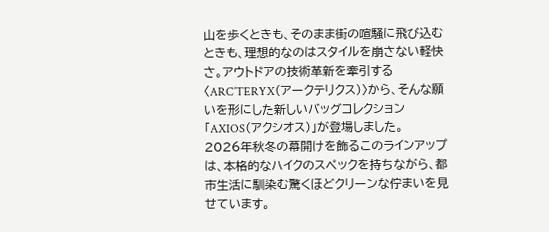山を歩くときも、そのまま街の喧騒に飛び込むときも、理想的なのはスタイルを崩さない軽快さ。アウトドアの技術革新を牽引する〈ARC’TERYX(アークテリクス)〉から、そんな願いを形にした新しいバッグコレクション「AXIOS(アクシオス)」が登場しました。
2026年秋冬の幕開けを飾るこのラインアップは、本格的なハイクのスペックを持ちながら、都市生活に馴染む驚くほどクリーンな佇まいを見せています。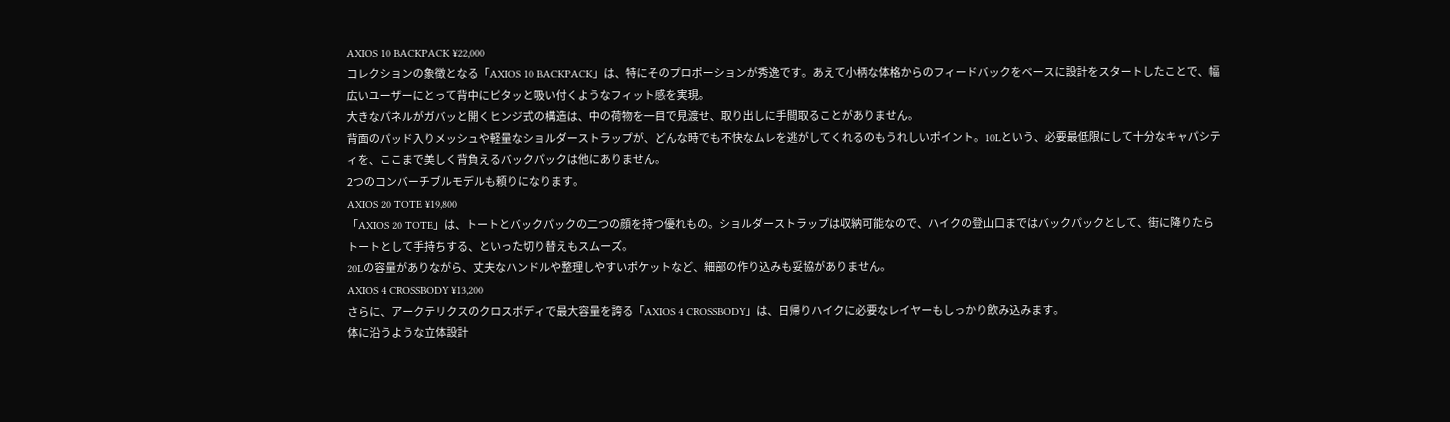AXIOS 10 BACKPACK ¥22,000
コレクションの象徴となる「AXIOS 10 BACKPACK」は、特にそのプロポーションが秀逸です。あえて小柄な体格からのフィードバックをベースに設計をスタートしたことで、幅広いユーザーにとって背中にピタッと吸い付くようなフィット感を実現。
大きなパネルがガバッと開くヒンジ式の構造は、中の荷物を一目で見渡せ、取り出しに手間取ることがありません。
背面のパッド入りメッシュや軽量なショルダーストラップが、どんな時でも不快なムレを逃がしてくれるのもうれしいポイント。10Lという、必要最低限にして十分なキャパシティを、ここまで美しく背負えるバックパックは他にありません。
2つのコンバーチブルモデルも頼りになります。
AXIOS 20 TOTE ¥19,800
「AXIOS 20 TOTE」は、トートとバックパックの二つの顔を持つ優れもの。ショルダーストラップは収納可能なので、ハイクの登山口まではバックパックとして、街に降りたらトートとして手持ちする、といった切り替えもスムーズ。
20Lの容量がありながら、丈夫なハンドルや整理しやすいポケットなど、細部の作り込みも妥協がありません。
AXIOS 4 CROSSBODY ¥13,200
さらに、アークテリクスのクロスボディで最大容量を誇る「AXIOS 4 CROSSBODY」は、日帰りハイクに必要なレイヤーもしっかり飲み込みます。
体に沿うような立体設計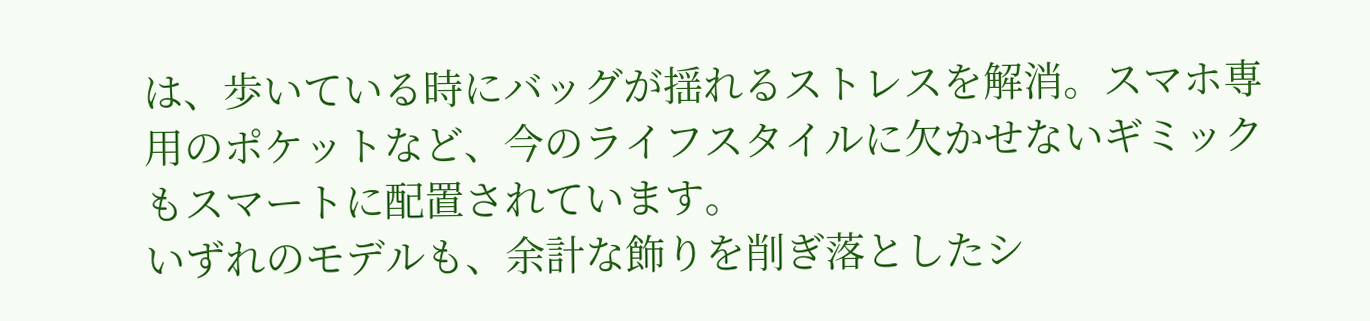は、歩いている時にバッグが揺れるストレスを解消。スマホ専用のポケットなど、今のライフスタイルに欠かせないギミックもスマートに配置されています。
いずれのモデルも、余計な飾りを削ぎ落としたシ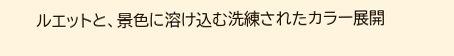ルエットと、景色に溶け込む洗練されたカラー展開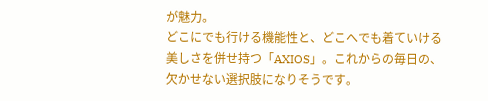が魅力。
どこにでも行ける機能性と、どこへでも着ていける美しさを併せ持つ「AXIOS」。これからの毎日の、欠かせない選択肢になりそうです。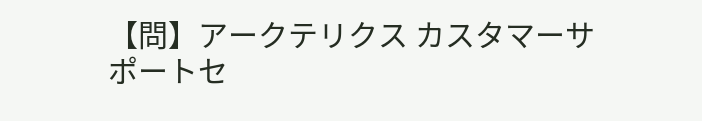【問】アークテリクス カスタマーサポートセ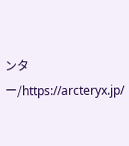ンター/https://arcteryx.jp/